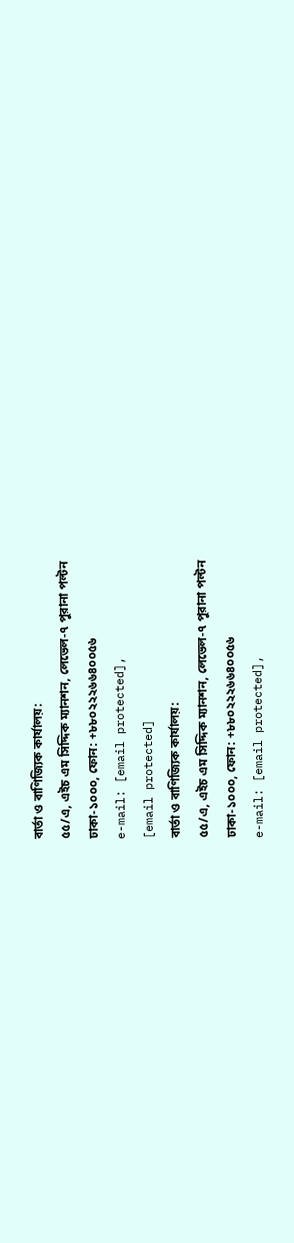বার্তা ও বাণিজ্যিক কার্যালয়:
৫৫/এ, এইচ এম সিদ্দিক ম্যানশন, লেভেল-৭ পুরানা পল্টন
ঢাকা-১০০০, ফোন: +৮৮০২২২৬৬৪০০৫৬
e-mail: [email protected],
[email protected]
বার্তা ও বাণিজ্যিক কার্যালয়:
৫৫/এ, এইচ এম সিদ্দিক ম্যানশন, লেভেল-৭ পুরানা পল্টন
ঢাকা-১০০০, ফোন: +৮৮০২২২৬৬৪০০৫৬
e-mail: [email protected],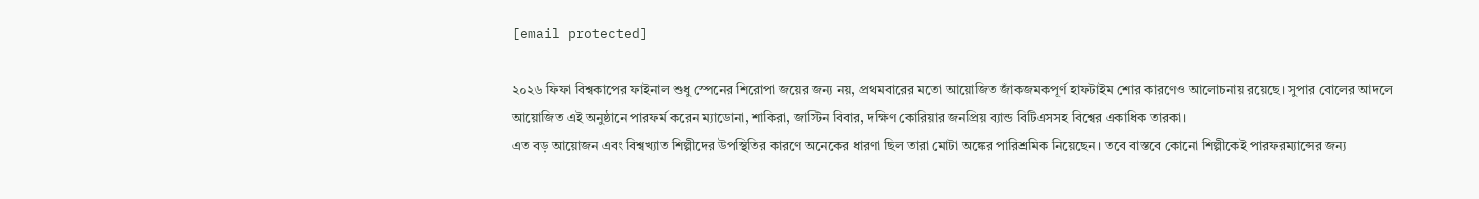[email protected]

২০২৬ ফিফা বিশ্বকাপের ফাইনাল শুধু স্পেনের শিরোপা জয়ের জন্য নয়, প্রথমবারের মতো আয়োজিত জাঁকজমকপূর্ণ হাফটাইম শোর কারণেও আলোচনায় রয়েছে। সুপার বোলের আদলে আয়োজিত এই অনুষ্ঠানে পারফর্ম করেন ম্যাডোনা, শাকিরা, জাস্টিন বিবার, দক্ষিণ কোরিয়ার জনপ্রিয় ব্যান্ড বিটিএসসহ বিশ্বের একাধিক তারকা।
এত বড় আয়োজন এবং বিশ্বখ্যাত শিল্পীদের উপস্থিতির কারণে অনেকের ধারণা ছিল তারা মোটা অঙ্কের পারিশ্রমিক নিয়েছেন। তবে বাস্তবে কোনো শিল্পীকেই পারফরম্যান্সের জন্য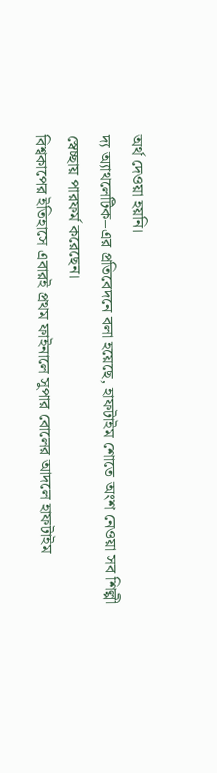অর্থ দেওয়া হয়নি।
দ্য অ্যাথলেটিক–এর প্রতিবেদনে বলা হয়েছে, হাফটাইম শোতে অংশ নেওয়া সব শিল্পী স্বেচ্ছায় পারফর্ম করেছেন।
বিশ্বকাপের ইতিহাসে এবারই প্রথম ফাইনালে সুপার বোলের আদলে হাফটাইম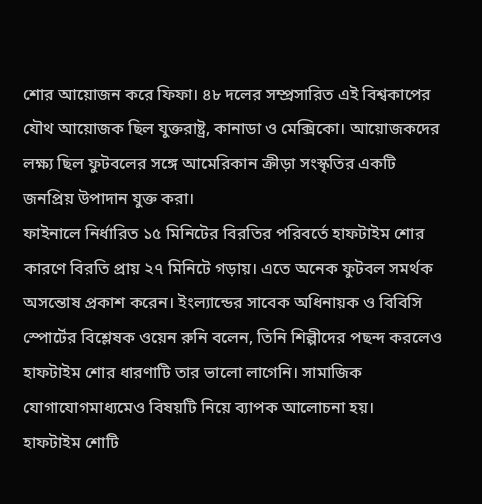শোর আয়োজন করে ফিফা। ৪৮ দলের সম্প্রসারিত এই বিশ্বকাপের যৌথ আয়োজক ছিল যুক্তরাষ্ট্র, কানাডা ও মেক্সিকো। আয়োজকদের লক্ষ্য ছিল ফুটবলের সঙ্গে আমেরিকান ক্রীড়া সংস্কৃতির একটি জনপ্রিয় উপাদান যুক্ত করা।
ফাইনালে নির্ধারিত ১৫ মিনিটের বিরতির পরিবর্তে হাফটাইম শোর কারণে বিরতি প্রায় ২৭ মিনিটে গড়ায়। এতে অনেক ফুটবল সমর্থক অসন্তোষ প্রকাশ করেন। ইংল্যান্ডের সাবেক অধিনায়ক ও বিবিসি স্পোর্টের বিশ্লেষক ওয়েন রুনি বলেন, তিনি শিল্পীদের পছন্দ করলেও হাফটাইম শোর ধারণাটি তার ভালো লাগেনি। সামাজিক যোগাযোগমাধ্যমেও বিষয়টি নিয়ে ব্যাপক আলোচনা হয়।
হাফটাইম শোটি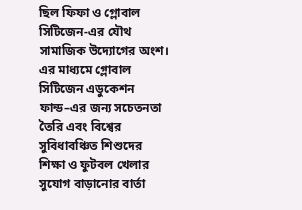ছিল ফিফা ও গ্লোবাল সিটিজেন-এর যৌথ সামাজিক উদ্যোগের অংশ। এর মাধ্যমে গ্লোবাল সিটিজেন এডুকেশন ফান্ড–এর জন্য সচেতনতা তৈরি এবং বিশ্বের সুবিধাবঞ্চিত শিশুদের শিক্ষা ও ফুটবল খেলার সুযোগ বাড়ানোর বার্তা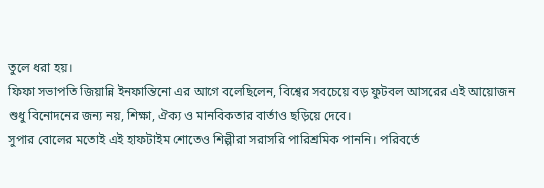তুলে ধরা হয়।
ফিফা সভাপতি জিয়ান্নি ইনফান্তিনো এর আগে বলেছিলেন, বিশ্বের সবচেয়ে বড় ফুটবল আসরের এই আয়োজন শুধু বিনোদনের জন্য নয়, শিক্ষা, ঐক্য ও মানবিকতার বার্তাও ছড়িয়ে দেবে।
সুপার বোলের মতোই এই হাফটাইম শোতেও শিল্পীরা সরাসরি পারিশ্রমিক পাননি। পরিবর্তে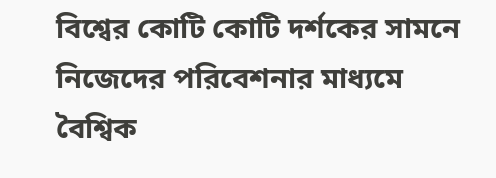বিশ্বের কোটি কোটি দর্শকের সামনে নিজেদের পরিবেশনার মাধ্যমে বৈশ্বিক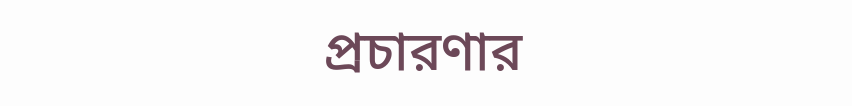প্রচারণার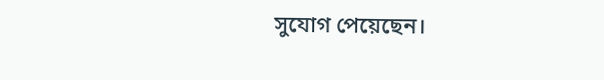সুযোগ পেয়েছেন।